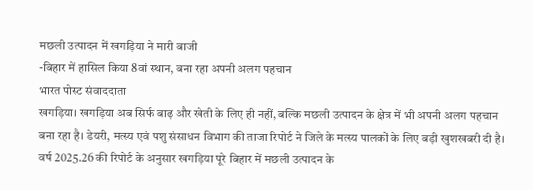मछली उत्पादन में खगड़िया ने मारी बाजी
-बिहार में हासिल किया 8वां स्थान, बना रहा अपनी अलग पहचान
भारत पोस्ट संवाददाता
खगड़िया। खगड़िया अब सिर्फ बाढ़ और खेती के लिए ही नहीं, बल्कि मछली उत्पादन के क्षेत्र में भी अपनी अलग पहचान बना रहा है। डेयरी, मत्स्य एवं पशु संसाधन विभाग की ताजा रिपोर्ट ने जिले के मत्स्य पालकों के लिए बड़ी खुशखबरी दी है। वर्ष 2025.26 की रिपोर्ट के अनुसार खगड़िया पूरे बिहार में मछली उत्पादन के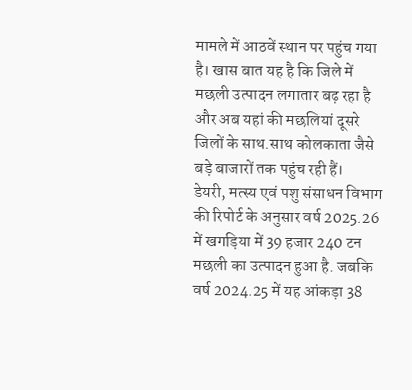मामले में आठवें स्थान पर पहुंच गया है। खास बात यह है कि जिले में मछली उत्पादन लगातार बढ़ रहा है और अब यहां की मछलियां दूसरे जिलों के साथ.साथ कोलकाता जैसे बड़े बाजारों तक पहुंच रही हैं।
डेयरी, मत्स्य एवं पशु संसाधन विभाग की रिपोर्ट के अनुसार वर्ष 2025.26 में खगड़िया में 39 हजार 240 टन मछली का उत्पादन हुआ है. जबकि वर्ष 2024.25 में यह आंकड़ा 38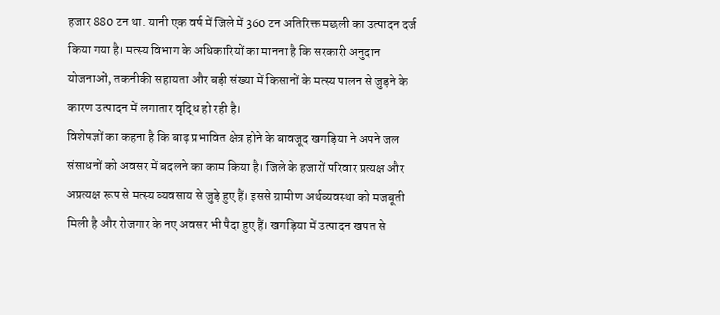हजार 880 टन था. यानी एक वर्ष में जिले में 360 टन अतिरिक्त मछली का उत्पादन दर्ज किया गया है। मत्स्य विभाग के अधिकारियों का मानना है कि सरकारी अनुदान योजनाओं, तकनीकी सहायता और बड़ी संख्या में किसानों के मत्स्य पालन से जुड़ने के कारण उत्पादन में लगातार वृद्धि हो रही है।
विशेषज्ञों का कहना है कि बाढ़ प्रभावित क्षेत्र होने के बावजूद खगड़िया ने अपने जल संसाधनों को अवसर में बदलने का काम किया है। जिले के हजारों परिवार प्रत्यक्ष और अप्रत्यक्ष रूप से मत्स्य व्यवसाय से जुड़े हुए हैं। इससे ग्रामीण अर्थव्यवस्था को मजबूती मिली है और रोजगार के नए अवसर भी पैदा हुए हैं। खगड़िया में उत्पादन खपत से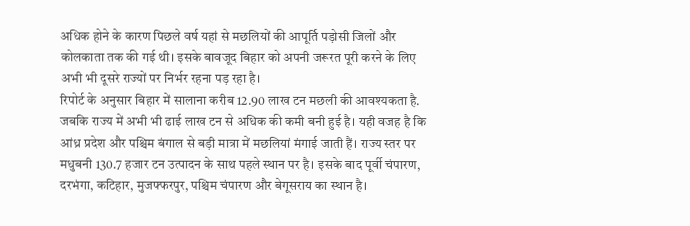अधिक होने के कारण पिछले वर्ष यहां से मछलियों की आपूर्ति पड़ोसी जिलों और कोलकाता तक की गई थी। इसके बावजूद बिहार को अपनी जरूरत पूरी करने के लिए अभी भी दूसरे राज्यों पर निर्भर रहना पड़ रहा है।
रिपोर्ट के अनुसार बिहार में सालाना करीब 12.90 लाख टन मछली की आवश्यकता है. जबकि राज्य में अभी भी ढाई लाख टन से अधिक की कमी बनी हुई है। यही वजह है कि आंध्र प्रदेश और पश्चिम बंगाल से बड़ी मात्रा में मछलियां मंगाई जाती हैं। राज्य स्तर पर मधुबनी 130.7 हजार टन उत्पादन के साथ पहले स्थान पर है। इसके बाद पूर्वी चंपारण, दरभंगा, कटिहार, मुजफ्फरपुर, पश्चिम चंपारण और बेगूसराय का स्थान है।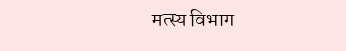मत्स्य विभाग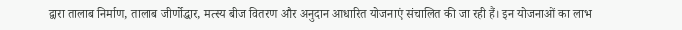द्वारा तालाब निर्माण, तालाब जीर्णोद्धार, मत्स्य बीज वितरण और अनुदान आधारित योजनाएं संचालित की जा रही हैं। इन योजनाओं का लाभ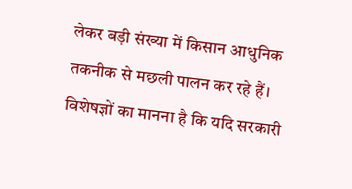लेकर बड़ी संख्या में किसान आधुनिक तकनीक से मछली पालन कर रहे हैं। विशेषज्ञों का मानना है कि यदि सरकारी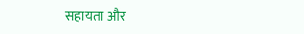सहायता और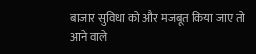बाजार सुविधा को और मजबूत किया जाए तो आने वाले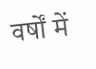वर्षों में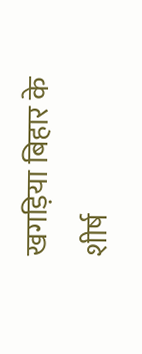खगड़िया बिहार के शीर्ष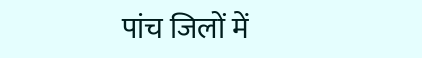पांच जिलों में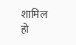शामिल हो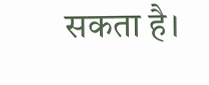सकता है।